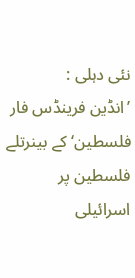نئی دہلی :
’انڈین فرینڈس فار فلسطین‘ کے بینرتلے فلسطین پر اسرائیلی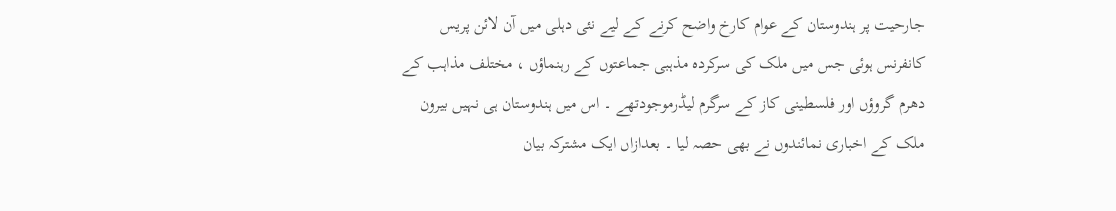جارحیت پر ہندوستان کے عوام کارخ واضح کرنے کے لیے نئی دہلی میں آن لائن پریس کانفرنس ہوئی جس میں ملک کی سرکردہ مذہبی جماعتوں کے رہنماؤں ، مختلف مذاہب کے دھرم گروؤں اور فلسطینی کاز کے سرگرم لیڈرموجودتھے ۔ اس میں ہندوستان ہی نہیں بیرون ملک کے اخباری نمائندوں نے بھی حصہ لیا ۔ بعدازاں ایک مشترکہ بیان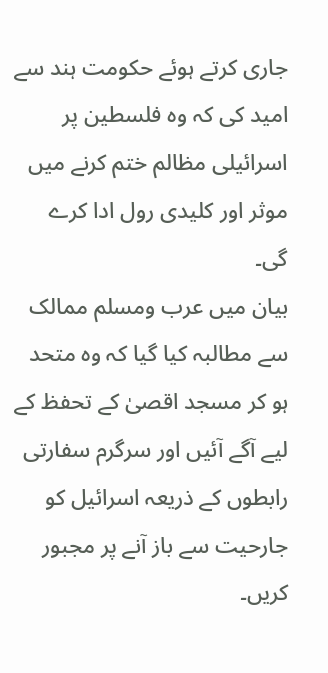جاری کرتے ہوئے حکومت ہند سے امید کی کہ وہ فلسطین پر اسرائیلی مظالم ختم کرنے میں موثر اور کلیدی رول ادا کرے گی۔
بیان میں عرب ومسلم ممالک سے مطالبہ کیا گیا کہ وہ متحد ہو کر مسجد اقصیٰ کے تحفظ کے لیے آگے آئیں اور سرگرم سفارتی رابطوں کے ذریعہ اسرائیل کو جارحیت سے باز آنے پر مجبور کریں۔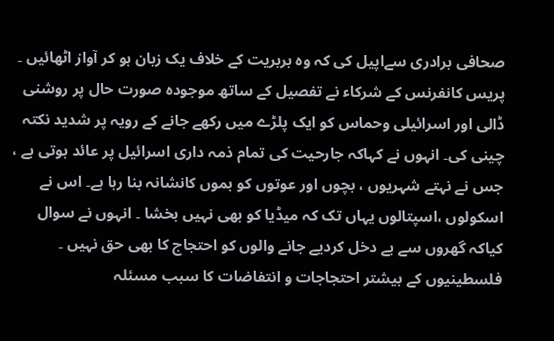صحافی برادری سےاپیل کی کہ وہ بربریت کے خلاف یک زبان ہو کر آواز اٹھائیں ۔ پریس کانفرنس کے شرکاء نے تفصیل کے ساتھ موجودہ صورت حال پر روشنی ڈالی اور اسرائیلی وحماس کو ایک پلڑے میں رکھے جانے کے رویہ پر شدید نکتہ چینی کی۔ انہوں نے کہاکہ جارحیت کی تمام ذمہ داری اسرائیل پر عائد ہوتی ہے ، جس نے نہتے شہریوں ، بچوں اور عوتوں کو بموں کانشانہ بنا رہا ہے۔ اس نے اسکولوں ،اسپتالوں یہاں تک کہ میڈیا کو بھی نہیں بخشا ۔ انہوں نے سوال کیاکہ گھروں سے بے دخل کردیے جانے والوں کو احتجاج کا بھی حق نہیں ۔ فلسطینیوں کے بیشتر احتجاجات و انتفاضات کا سبب مسئلہ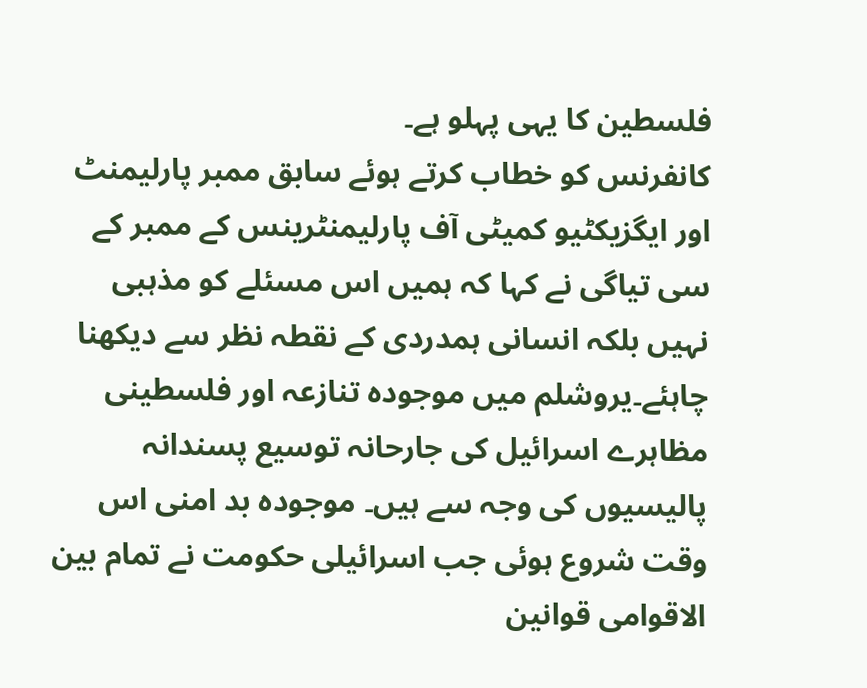فلسطین کا یہی پہلو ہے۔
کانفرنس کو خطاب کرتے ہوئے سابق ممبر پارلیمنٹ اور ایگزیکٹیو کمیٹی آف پارلیمنٹرینس کے ممبر کے سی تیاگی نے کہا کہ ہمیں اس مسئلے کو مذہبی نہیں بلکہ انسانی ہمدردی کے نقطہ نظر سے دیکھنا چاہئے۔یروشلم میں موجودہ تنازعہ اور فلسطینی مظاہرے اسرائیل کی جارحانہ توسیع پسندانہ پالیسیوں کی وجہ سے ہیں۔ موجودہ بد امنی اس وقت شروع ہوئی جب اسرائیلی حکومت نے تمام بین الاقوامی قوانین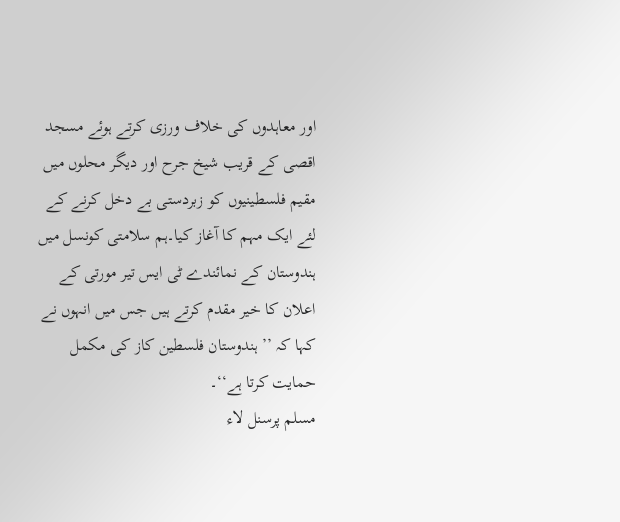اور معاہدوں کی خلاف ورزی کرتے ہوئے مسجد اقصی کے قریب شیخ جرح اور دیگر محلوں میں مقیم فلسطینیوں کو زبردستی بے دخل کرنے کے لئے ایک مہم کا آغاز کیا۔ہم سلامتی کونسل میں ہندوستان کے نمائندے ٹی ایس تیر مورتی کے اعلان کا خیر مقدم کرتے ہیں جس میں انہوں نے کہا کہ ’’ ہندوستان فلسطین کاز کی مکمل حمایت کرتا ہے‘‘۔
مسلم پرسنل لاء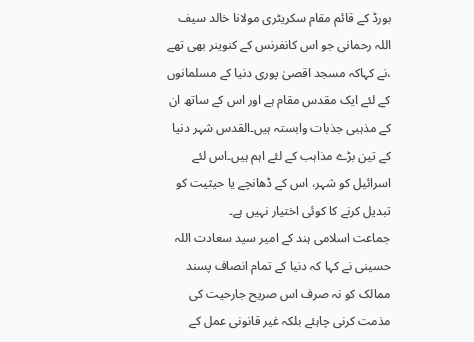بورڈ کے قائم مقام سکریٹری مولانا خالد سیف اللہ رحمانی جو اس کانفرنس کے کنوینر بھی تھے ،نے کہاکہ مسجد اقصیٰ پوری دنیا کے مسلمانوں کے لئے ایک مقدس مقام ہے اور اس کے ساتھ ان کے مذہبی جذبات وابستہ ہیں۔القدس شہر دنیا کے تین بڑے مذاہب کے لئے اہم ہیں۔اس لئے اسرائیل کو شہر، اس کے ڈھانچے یا حیثیت کو تبدیل کرنے کا کوئی اختیار نہیں ہے۔
جماعت اسلامی ہند کے امیر سید سعادت اللہ حسینی نے کہا کہ دنیا کے تمام انصاف پسند ممالک کو نہ صرف اس صریح جارحیت کی مذمت کرنی چاہئے بلکہ غیر قانونی عمل کے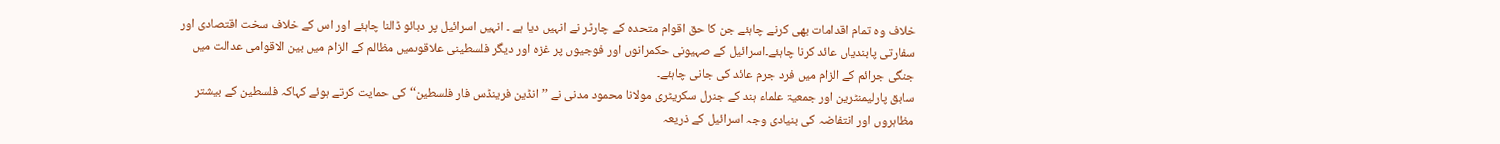خلاف وہ تمام اقدامات بھی کرنے چاہئے جن کا حق اقوام متحدہ کے چارٹر نے انہیں دیا ہے ۔ انہیں اسرائیل پر دبائو ڈالنا چاہئے اور اس کے خلاف سخت اقتصادی اور سفارتی پابندیاں عائد کرنا چاہئے۔اسرائیل کے صہیونی حکمرانوں اور فوجیوں پر غزہ اور دیگر فلسطینی علاقوںمیں مظالم کے الزام میں بین الاقوامی عدالت میں جنگی جرائم کے الزام میں فرد جرم عائد کی جانی چاہئے۔
سابق پارلیمنٹرین اور جمعیۃ علماء ہند کے جنرل سکریٹری مولانا محمود مدنی نے ’’ انڈین فرینڈس فار فلسطین‘‘ کی حمایت کرتے ہوئے کہاکہ فلسطین کے بیشتر مظاہروں اور انتفاضہ کی بنیادی وجہ اسرائیل کے ذریعہ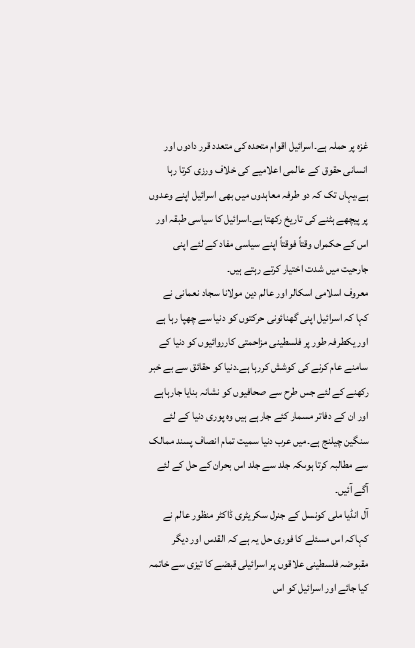غزہ پر حملہ ہے۔اسرائیل اقوام متحدہ کی متعدد قرر دادوں اور انسانی حقوق کے عالمی اعلامیے کی خلاف ورزی کرتا رہا ہے،یہاں تک کہ دو طرفہ معاہدوں میں بھی اسرائیل اپنے وعدوں پر پیچھے ہٹنے کی تاریخ رکھتا ہے۔اسرائیل کا سیاسی طبقہ اور اس کے حکمراں وقتاً فوقتاً اپنے سیاسی مفاد کے لئے اپنی جارحیت میں شدت اختیار کرتے رہتے ہیں۔
معروف اسلامی اسکالر اور عالم دین مولانا سجاد نعمانی نے کہا کہ اسرائیل اپنی گھنائونی حرکتوں کو دنیا سے چھپا رہا ہے اور یکطرفہ طور پر فلسطینی مزاحمتی کارروائیوں کو دنیا کے سامنے عام کرنے کی کوشش کررہا ہے۔دنیا کو حقائق سے بے خبر رکھنے کے لئے جس طرح سے صحافیوں کو نشانہ بنایا جارہاہے اور ان کے دفاتر مسمار کئے جارہے ہیں وہ پوری دنیا کے لئے سنگین چیلنج ہے۔میں عرب دنیا سمیت تمام انصاف پسند ممالک سے مطالبہ کرتا ہوںکہ جلد سے جلد اس بحران کے حل کے لئے آگے آئیں۔
آل انڈیا ملی کونسل کے جنرل سکریٹری ڈاکٹر منظور عالم نے کہاکہ اس مسئلے کا فوری حل یہ ہے کہ القدس اور دیگر مقبوضہ فلسطینی علاقوں پر اسرائیلی قبضے کا تیزی سے خاتمہ کیا جائے اور اسرائیل کو اس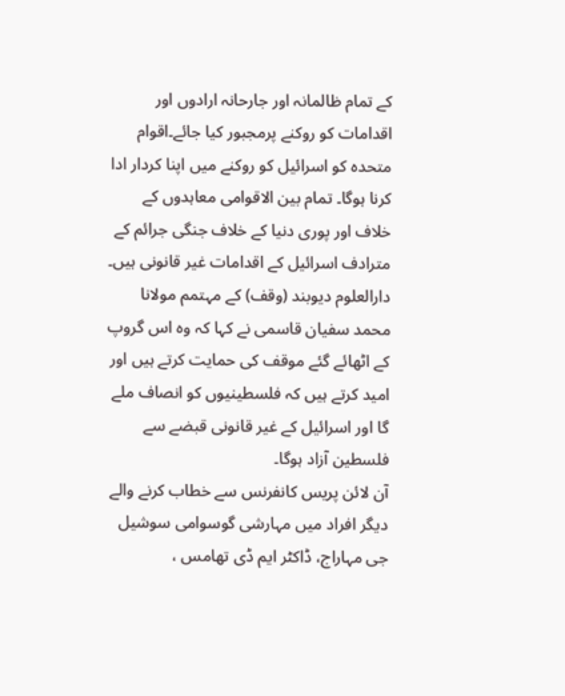کے تمام ظالمانہ اور جارحانہ ارادوں اور اقدامات کو روکنے پرمجبور کیا جائے۔اقوام متحدہ کو اسرائیل کو روکنے میں اپنا کردار ادا کرنا ہوگا۔ تمام بین الاقوامی معاہدوں کے خلاف اور پوری دنیا کے خلاف جنگی جرائم کے مترادف اسرائیل کے اقدامات غیر قانونی ہیں۔
دارالعلوم دیوبند (وقف) کے مہتمم مولانا محمد سفیان قاسمی نے کہا کہ وہ اس گروپ کے اٹھائے گئے موقف کی حمایت کرتے ہیں اور امید کرتے ہیں کہ فلسطینیوں کو انصاف ملے گا اور اسرائیل کے غیر قانونی قبضے سے فلسطین آزاد ہوگا۔
آن لائن پریس کانفرنس سے خطاب کرنے والے دیگر افراد میں مہارشی گوسوامی سوشیل جی مہاراج، ڈاکٹر ایم ڈی تھامس ،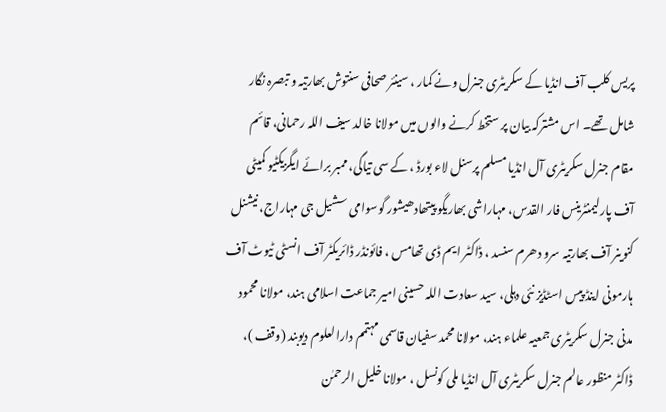پریس کلب آف انڈیا کے سکریٹری جنرل ونے کمار ، سینئر صحافی سنتوش بھارتیہ و تبصرہ نگار شامل تھے۔ اس مشترکہ بیان پر ستخط کرنے والوں میں مولانا خالد سیف اللہ رحمانی، قائم مقام جنرل سکریٹری آل انڈیا مسلم پرسنل لاء بورڈ ، کے سی تیاگی، ممبر برائے ایگزیکٹیو کمیٹی آف پارلیمنٹرینس فار القدس، مہاراشی بھاریگو پیتھادھیشور گوسوامی سشیل جی مہاراج، نیشنل کنوینر آف بھارتیہ سرو دھرم سنسد ، ڈاکٹر ایم ڈی تھامس ، فائونڈر ڈائریکٹر آف انسٹی ٹیوٹ آف ہارمونی اینڈ پیس اسٹڈیز نئی دہلی، سید سعادت اللہ حسینی امیر جماعت اسلامی ہند، مولانا محمود مدنی جنرل سکریٹری جمعیہ علماء ہند، مولانا محمد سفیان قاسمی مہتمم دارالعلوم دیوبند (وقف )، ڈاکٹر منظور عالم جنرل سکریٹری آل انڈیا ملی کونسل ، مولانا خلیل الرحمٰن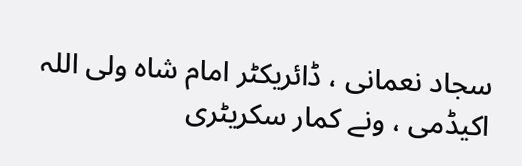سجاد نعمانی ، ڈائریکٹر امام شاہ ولی اللہ اکیڈمی ، ونے کمار سکریٹری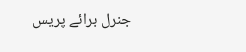جنرل برائے پریس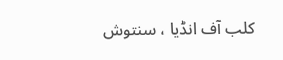کلب آف انڈیا ، سنتوش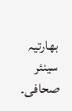بھارتیہ سینئر صحافی۔